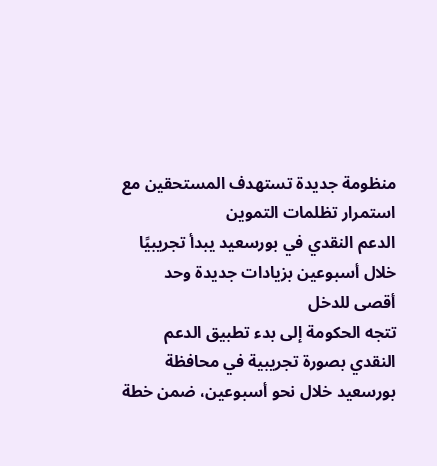منظومة جديدة تستهدف المستحقين مع استمرار تظلمات التموين
الدعم النقدي في بورسعيد يبدأ تجريبيًا خلال أسبوعين بزيادات جديدة وحد أقصى للدخل
تتجه الحكومة إلى بدء تطبيق الدعم النقدي بصورة تجريبية في محافظة بورسعيد خلال نحو أسبوعين، ضمن خطة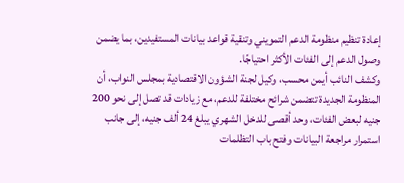إعادة تنظيم منظومة الدعم التمويني وتنقية قواعد بيانات المستفيدين، بما يضمن وصول الدعم إلى الفئات الأكثر احتياجًا.
وكشف النائب أيمن محسب، وكيل لجنة الشؤون الاقتصادية بمجلس النواب، أن المنظومة الجديدة تتضمن شرائح مختلفة للدعم، مع زيادات قد تصل إلى نحو 200 جنيه لبعض الفئات، وحد أقصى للدخل الشهري يبلغ 24 ألف جنيه، إلى جانب استمرار مراجعة البيانات وفتح باب التظلمات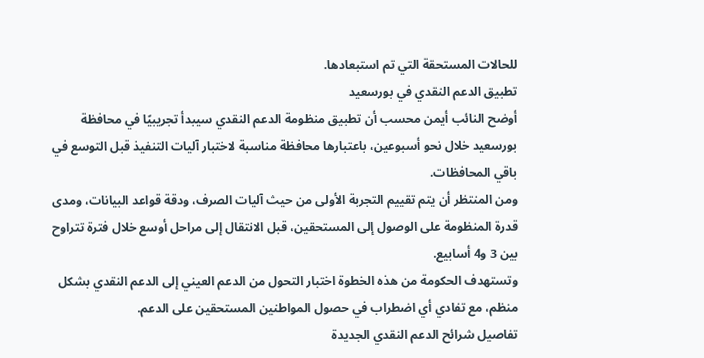للحالات المستحقة التي تم استبعادها.
تطبيق الدعم النقدي في بورسعيد
أوضح النائب أيمن محسب أن تطبيق منظومة الدعم النقدي سيبدأ تجريبيًا في محافظة بورسعيد خلال نحو أسبوعين، باعتبارها محافظة مناسبة لاختبار آليات التنفيذ قبل التوسع في باقي المحافظات.
ومن المنتظر أن يتم تقييم التجربة الأولى من حيث آليات الصرف، ودقة قواعد البيانات، ومدى قدرة المنظومة على الوصول إلى المستحقين، قبل الانتقال إلى مراحل أوسع خلال فترة تتراوح بين 3 و4 أسابيع.
وتستهدف الحكومة من هذه الخطوة اختبار التحول من الدعم العيني إلى الدعم النقدي بشكل منظم، مع تفادي أي اضطراب في حصول المواطنين المستحقين على الدعم.
تفاصيل شرائح الدعم النقدي الجديدة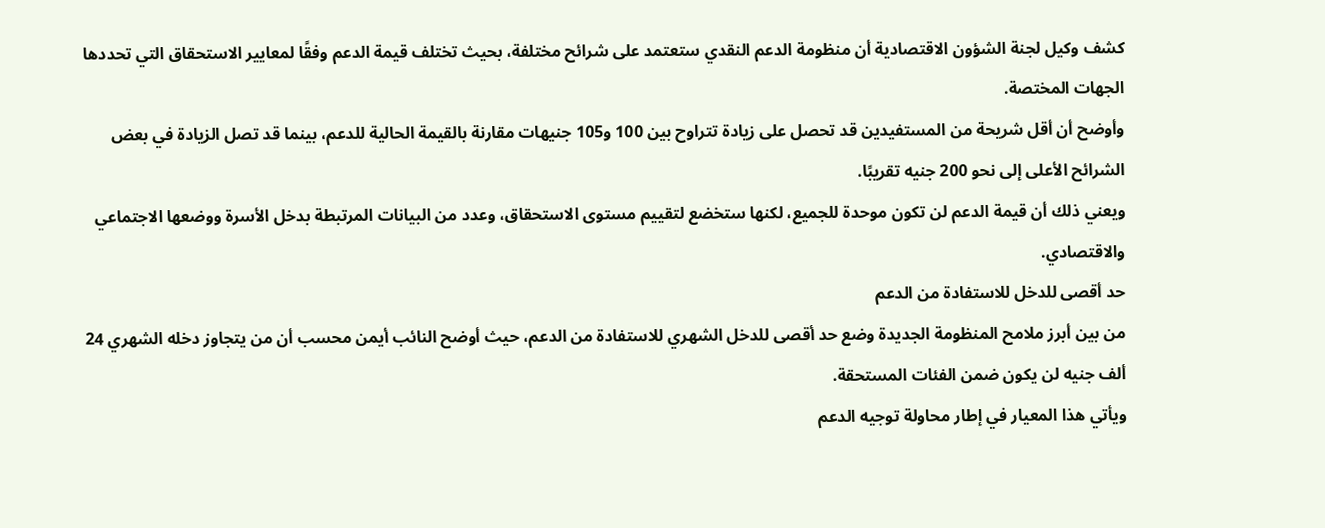كشف وكيل لجنة الشؤون الاقتصادية أن منظومة الدعم النقدي ستعتمد على شرائح مختلفة، بحيث تختلف قيمة الدعم وفقًا لمعايير الاستحقاق التي تحددها الجهات المختصة.
وأوضح أن أقل شريحة من المستفيدين قد تحصل على زيادة تتراوح بين 100 و105 جنيهات مقارنة بالقيمة الحالية للدعم، بينما قد تصل الزيادة في بعض الشرائح الأعلى إلى نحو 200 جنيه تقريبًا.
ويعني ذلك أن قيمة الدعم لن تكون موحدة للجميع، لكنها ستخضع لتقييم مستوى الاستحقاق، وعدد من البيانات المرتبطة بدخل الأسرة ووضعها الاجتماعي والاقتصادي.
حد أقصى للدخل للاستفادة من الدعم
من بين أبرز ملامح المنظومة الجديدة وضع حد أقصى للدخل الشهري للاستفادة من الدعم، حيث أوضح النائب أيمن محسب أن من يتجاوز دخله الشهري 24 ألف جنيه لن يكون ضمن الفئات المستحقة.
ويأتي هذا المعيار في إطار محاولة توجيه الدعم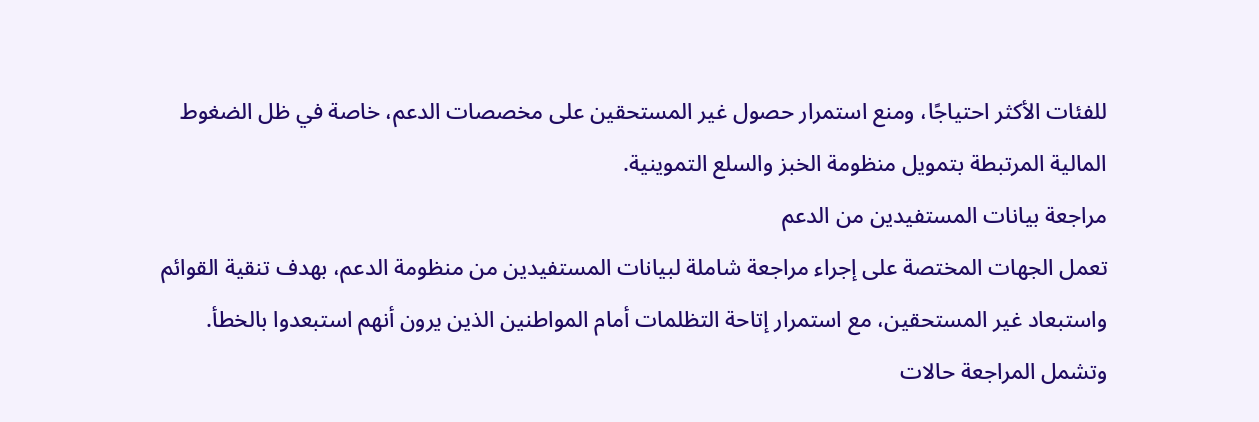للفئات الأكثر احتياجًا، ومنع استمرار حصول غير المستحقين على مخصصات الدعم، خاصة في ظل الضغوط المالية المرتبطة بتمويل منظومة الخبز والسلع التموينية.
مراجعة بيانات المستفيدين من الدعم
تعمل الجهات المختصة على إجراء مراجعة شاملة لبيانات المستفيدين من منظومة الدعم، بهدف تنقية القوائم واستبعاد غير المستحقين، مع استمرار إتاحة التظلمات أمام المواطنين الذين يرون أنهم استبعدوا بالخطأ.
وتشمل المراجعة حالات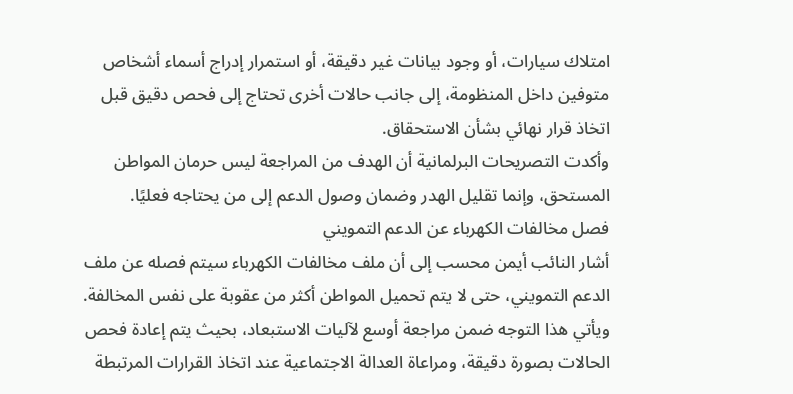امتلاك سيارات، أو وجود بيانات غير دقيقة، أو استمرار إدراج أسماء أشخاص متوفين داخل المنظومة، إلى جانب حالات أخرى تحتاج إلى فحص دقيق قبل اتخاذ قرار نهائي بشأن الاستحقاق.
وأكدت التصريحات البرلمانية أن الهدف من المراجعة ليس حرمان المواطن المستحق، وإنما تقليل الهدر وضمان وصول الدعم إلى من يحتاجه فعليًا.
فصل مخالفات الكهرباء عن الدعم التمويني
أشار النائب أيمن محسب إلى أن ملف مخالفات الكهرباء سيتم فصله عن ملف الدعم التمويني، حتى لا يتم تحميل المواطن أكثر من عقوبة على نفس المخالفة.
ويأتي هذا التوجه ضمن مراجعة أوسع لآليات الاستبعاد، بحيث يتم إعادة فحص الحالات بصورة دقيقة، ومراعاة العدالة الاجتماعية عند اتخاذ القرارات المرتبطة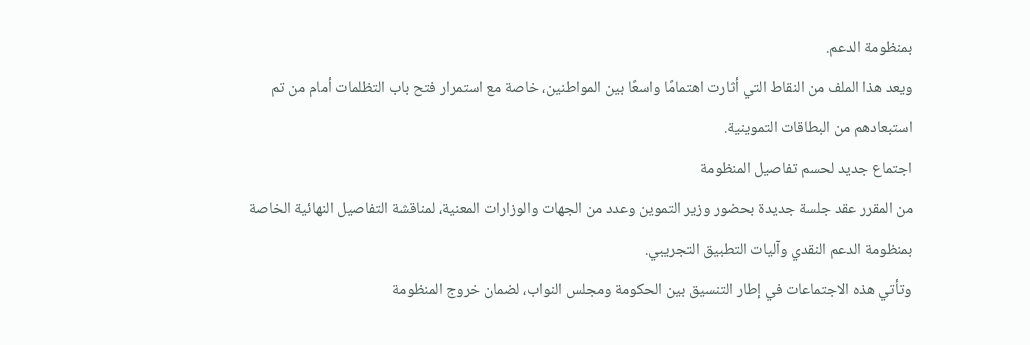بمنظومة الدعم.
ويعد هذا الملف من النقاط التي أثارت اهتمامًا واسعًا بين المواطنين، خاصة مع استمرار فتح باب التظلمات أمام من تم استبعادهم من البطاقات التموينية.
اجتماع جديد لحسم تفاصيل المنظومة
من المقرر عقد جلسة جديدة بحضور وزير التموين وعدد من الجهات والوزارات المعنية، لمناقشة التفاصيل النهائية الخاصة بمنظومة الدعم النقدي وآليات التطبيق التجريبي.
وتأتي هذه الاجتماعات في إطار التنسيق بين الحكومة ومجلس النواب، لضمان خروج المنظومة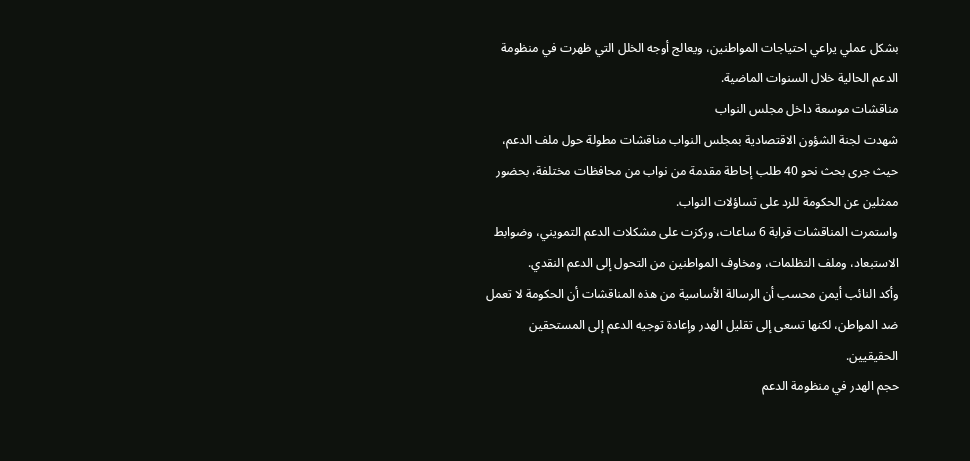بشكل عملي يراعي احتياجات المواطنين، ويعالج أوجه الخلل التي ظهرت في منظومة الدعم الحالية خلال السنوات الماضية.
مناقشات موسعة داخل مجلس النواب
شهدت لجنة الشؤون الاقتصادية بمجلس النواب مناقشات مطولة حول ملف الدعم، حيث جرى بحث نحو 40 طلب إحاطة مقدمة من نواب من محافظات مختلفة، بحضور ممثلين عن الحكومة للرد على تساؤلات النواب.
واستمرت المناقشات قرابة 6 ساعات، وركزت على مشكلات الدعم التمويني، وضوابط الاستبعاد، وملف التظلمات، ومخاوف المواطنين من التحول إلى الدعم النقدي.
وأكد النائب أيمن محسب أن الرسالة الأساسية من هذه المناقشات أن الحكومة لا تعمل ضد المواطن، لكنها تسعى إلى تقليل الهدر وإعادة توجيه الدعم إلى المستحقين الحقيقيين.
حجم الهدر في منظومة الدعم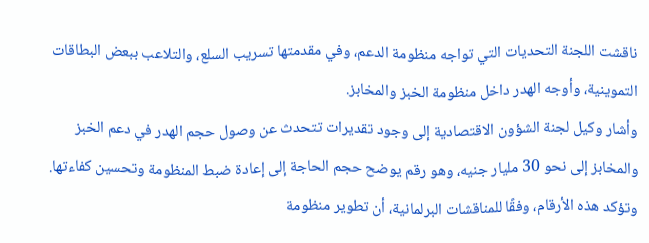ناقشت اللجنة التحديات التي تواجه منظومة الدعم، وفي مقدمتها تسريب السلع، والتلاعب ببعض البطاقات التموينية، وأوجه الهدر داخل منظومة الخبز والمخابز.
وأشار وكيل لجنة الشؤون الاقتصادية إلى وجود تقديرات تتحدث عن وصول حجم الهدر في دعم الخبز والمخابز إلى نحو 30 مليار جنيه، وهو رقم يوضح حجم الحاجة إلى إعادة ضبط المنظومة وتحسين كفاءتها.
وتؤكد هذه الأرقام، وفقًا للمناقشات البرلمانية، أن تطوير منظومة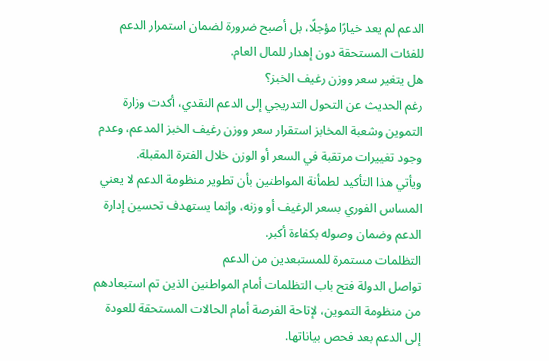الدعم لم يعد خيارًا مؤجلًا، بل أصبح ضرورة لضمان استمرار الدعم للفئات المستحقة دون إهدار للمال العام.
هل يتغير سعر ووزن رغيف الخبز؟
رغم الحديث عن التحول التدريجي إلى الدعم النقدي، أكدت وزارة التموين وشعبة المخابز استقرار سعر ووزن رغيف الخبز المدعم، وعدم وجود تغييرات مرتقبة في السعر أو الوزن خلال الفترة المقبلة.
ويأتي هذا التأكيد لطمأنة المواطنين بأن تطوير منظومة الدعم لا يعني المساس الفوري بسعر الرغيف أو وزنه، وإنما يستهدف تحسين إدارة الدعم وضمان وصوله بكفاءة أكبر.
التظلمات مستمرة للمستبعدين من الدعم
تواصل الدولة فتح باب التظلمات أمام المواطنين الذين تم استبعادهم من منظومة التموين، لإتاحة الفرصة أمام الحالات المستحقة للعودة إلى الدعم بعد فحص بياناتها.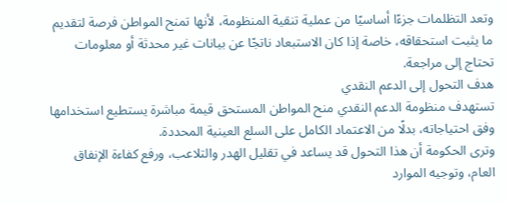وتعد التظلمات جزءًا أساسيًا من عملية تنقية المنظومة، لأنها تمنح المواطن فرصة لتقديم ما يثبت استحقاقه، خاصة إذا كان الاستبعاد ناتجًا عن بيانات غير محدثة أو معلومات تحتاج إلى مراجعة.
هدف التحول إلى الدعم النقدي
تستهدف منظومة الدعم النقدي منح المواطن المستحق قيمة مباشرة يستطيع استخدامها وفق احتياجاته، بدلًا من الاعتماد الكامل على السلع العينية المحددة.
وترى الحكومة أن هذا التحول قد يساعد في تقليل الهدر والتلاعب، ورفع كفاءة الإنفاق العام، وتوجيه الموارد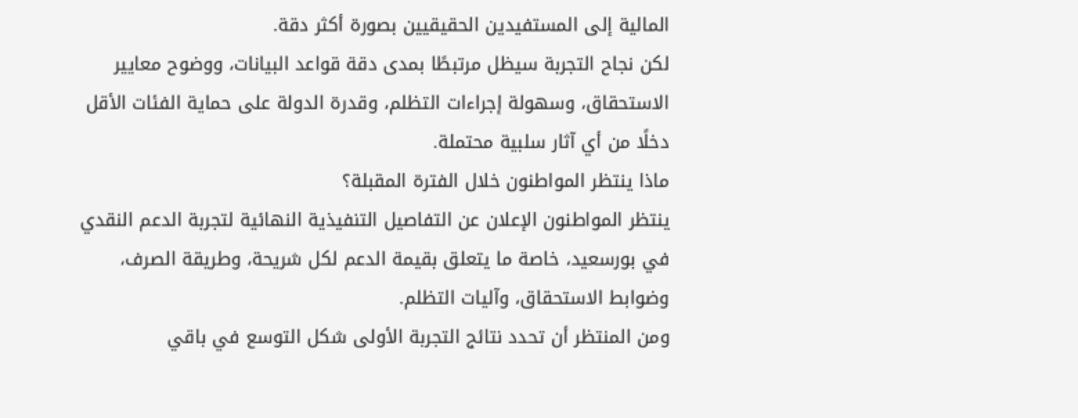المالية إلى المستفيدين الحقيقيين بصورة أكثر دقة.
لكن نجاح التجربة سيظل مرتبطًا بمدى دقة قواعد البيانات، ووضوح معايير الاستحقاق، وسهولة إجراءات التظلم، وقدرة الدولة على حماية الفئات الأقل دخلًا من أي آثار سلبية محتملة.
ماذا ينتظر المواطنون خلال الفترة المقبلة؟
ينتظر المواطنون الإعلان عن التفاصيل التنفيذية النهائية لتجربة الدعم النقدي في بورسعيد، خاصة ما يتعلق بقيمة الدعم لكل شريحة، وطريقة الصرف، وضوابط الاستحقاق، وآليات التظلم.
ومن المنتظر أن تحدد نتائج التجربة الأولى شكل التوسع في باقي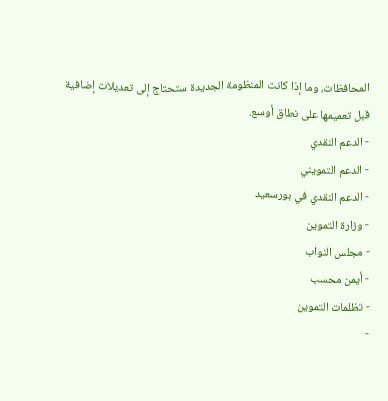المحافظات، وما إذا كانت المنظومة الجديدة ستحتاج إلى تعديلات إضافية قبل تعميمها على نطاق أوسع.
- الدعم النقدي
- الدعم التمويني
- الدعم النقدي في بورسعيد
- وزارة التموين
- مجلس النواب
- أيمن محسب
- تظلمات التموين
-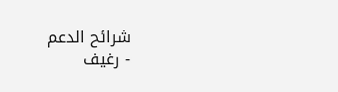شرائح الدعم
- رغيف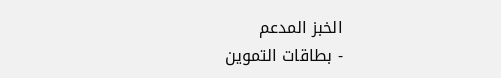الخبز المدعم
- بطاقات التموين